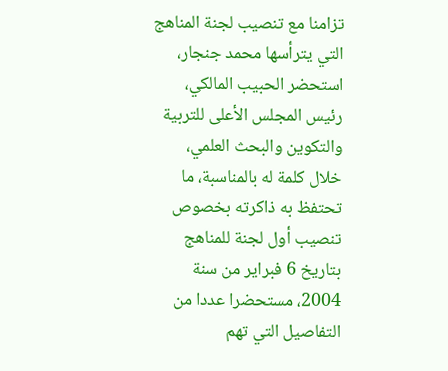تزامنا مع تنصيب لجنة المناهج التي يترأسها محمد جنجار، استحضر الحبيب المالكي، رئيس المجلس الأعلى للتربية والتكوين والبحث العلمي، خلال كلمة له بالمناسبة، ما تحتفظ به ذاكرته بخصوص تنصيب أول لجنة للمناهج بتاريخ 6 فبراير من سنة 2004، مستحضرا عددا من التفاصيل التي تهم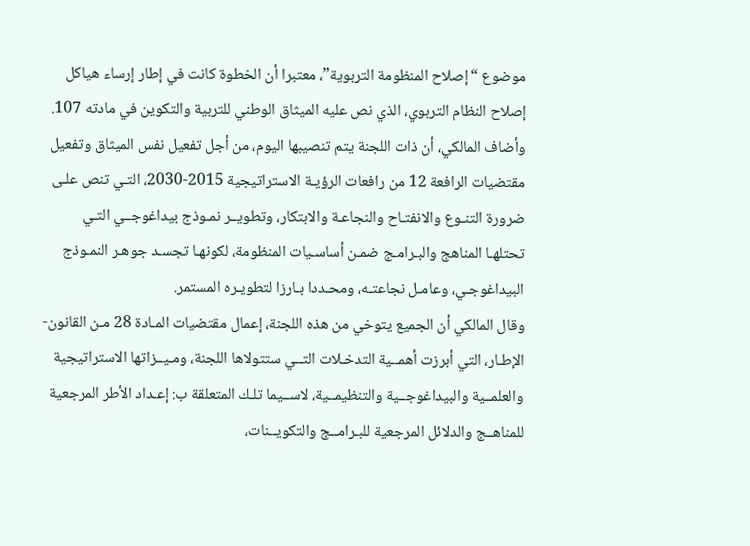موضوع “إصلاح المنظومة التربوية”، معتبرا أن الخطوة كانت في إطار إرساء هياكل إصلاح النظام التربوي، الذي نص عليه الميثاق الوطني للتربية والتكوين في مادته 107.
وأضاف المالكي، أن ذات اللجنة يتم تنصيبها اليوم، من أجل تفعيل نفس الميثاق وتفعيل مقتضيات الرافعة 12 من رافعات الرؤيـة الاستراتيجية 2015-2030، التـي تنص علـى ضرورة التنـوع والانفتـاح والنجاعـة والابتكار، وتطويــر نمـوذج بيداغوجــي التـي تحتلهـا المناهج والبـرامـج ضمـن أساسـيات المنظومة، لكونهـا تجسـد جوهـر النمـوذج البيداغوجـي، وعامـل نجاعتـه، ومحـددا بـارزا لتطويـره المستمر.
وقال المالكي أن الجميع يتوخي من هذه اللجنة، إعمال مقتضيات المـادة 28 مـن القانون-الإطـار، التي أبرزت أهمــية التدخـلات التــي ستتولاها اللجنة، ومـيــزاتها الاستراتيجية والعلمــية والبيداغوجــية والتنظيمــية، لاســيما تلـك المتعلقة ب: إعـداد الأطر المرجعية للمناهــج والدلائل المرجعية للبـرامــج والتكويــنات،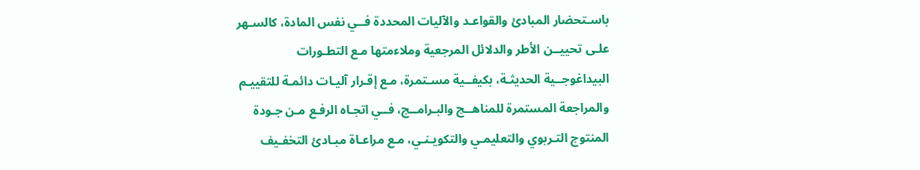باسـتحضار المبادئ والقواعـد والآليات المحددة فــي نفس المادة، كالسـهر علـى تحييــن الأطر والدلائل المرجعية وملاءمتها مـع التطـورات البيداغوجــية الحديثـة، بكيفــية مسـتمرة، مـع إقـرار آليـات دائمـة للتقييـم والمراجعة المستمرة للمناهــج والبـرامــج، فــي اتجـاه الرفـع مـن جـودة المنتوج التـربوي والتعليمـي والتكويـنـي، مـع مراعـاة مبـادئ التخفـيف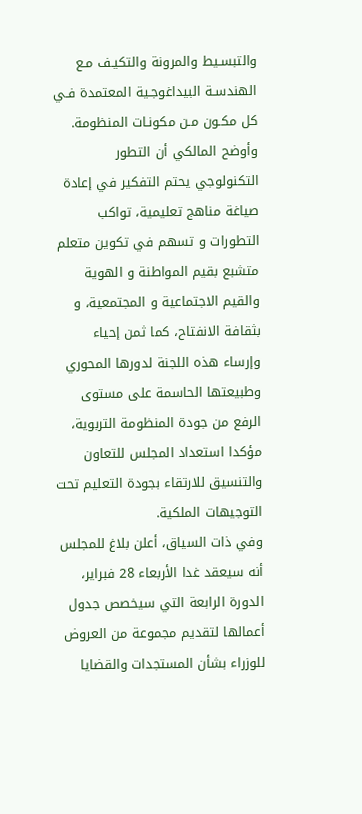والتبسـيط والمرونة والتكيـف مـع الهندسـة البيداغوجـية المعتمدة فـي كل مكـون مـن مكونـات المنظومة.
وأوضح المالكي أن التطور التكنولوجي يحتم التفكير في إعادة صياغة مناهج تعليمية، تواكب التطورات و تسهم في تكوين متعلم متشبع بقيم المواطنة و الهوية والقيم الاجتماعية و المجتمعية، و بثقافة الانفتاح، كما ثمن إحياء وإرساء هذه اللجنة لدورها المحوري وطبيعتها الحاسمة على مستوى الرفع من جودة المنظومة التربوية، مؤكدا استعداد المجلس للتعاون والتنسيق للارتقاء بجودة التعليم تحت التوجيهات الملكية.
وفي ذات السياق، أعلن بلاغ للمجلس أنه سيعقد غدا الأربعاء 28 فبراير، الدورة الرابعة التي سيخصص جدول أعمالها لتقديم مجموعة من العروض للوزراء بشأن المستجدات والقضايا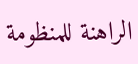الراهنة للمنظومة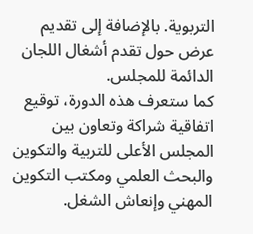التربوية. بالإضافة إلى تقديم عرض حول تقدم أشغال اللجان الدائمة للمجلس.
كما ستعرف هذه الدورة، توقيع اتفاقية شراكة وتعاون بين المجلس الأعلى للتربية والتكوين والبحث العلمي ومكتب التكوين المهني وإنعاش الشغل.